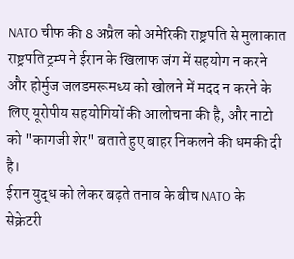NATO चीफ की 8 अप्रैल को अमेरिकी राष्ट्रपति से मुलाकात
राष्ट्रपति ट्रम्प ने ईरान के खिलाफ जंग में सहयोग न करने और होर्मुज जलडमरूमध्य को खोलने में मदद न करने के लिए यूरोपीय सहयोगियों की आलोचना की है, और नाटो को "कागजी शेर" बताते हुए बाहर निकलने की धमकी दी है।
ईरान युद्ध को लेकर बढ़ते तनाव के बीच NATO के सेक्रेटरी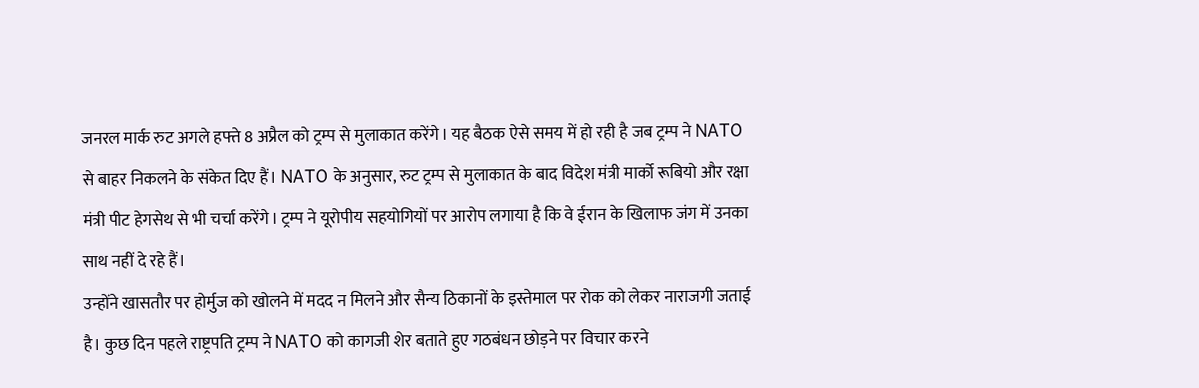जनरल मार्क रुट अगले हफ्ते 8 अप्रैल को ट्रम्प से मुलाकात करेंगे। यह बैठक ऐसे समय में हो रही है जब ट्रम्प ने NATO से बाहर निकलने के संकेत दिए हैं। NATO के अनुसार, रुट ट्रम्प से मुलाकात के बाद विदेश मंत्री मार्को रूबियो और रक्षा मंत्री पीट हेगसेथ से भी चर्चा करेंगे। ट्रम्प ने यूरोपीय सहयोगियों पर आरोप लगाया है कि वे ईरान के खिलाफ जंग में उनका साथ नहीं दे रहे हैं।
उन्होंने खासतौर पर होर्मुज को खोलने में मदद न मिलने और सैन्य ठिकानों के इस्तेमाल पर रोक को लेकर नाराजगी जताई है। कुछ दिन पहले राष्ट्रपति ट्रम्प ने NATO को कागजी शेर बताते हुए गठबंधन छोड़ने पर विचार करने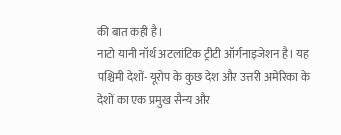की बात कही है।
नाटो यानी नॉर्थ अटलांटिक ट्रीटी ऑर्गनाइजेशन है। यह पश्चिमी देशों- यूरोप के कुछ देश और उत्तरी अमेरिका के देशों का एक प्रमुख सैन्य और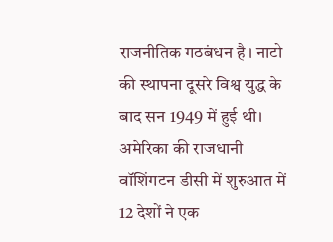राजनीतिक गठबंधन है। नाटो की स्थापना दूसरे विश्व युद्ध के बाद सन 1949 में हुई थी। अमेरिका की राजधानी वॉशिंगटन डीसी में शुरुआत में 12 देशों ने एक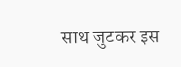साथ जुटकर इस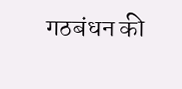गठबंधन की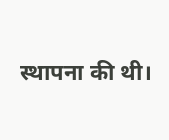स्थापना की थी।